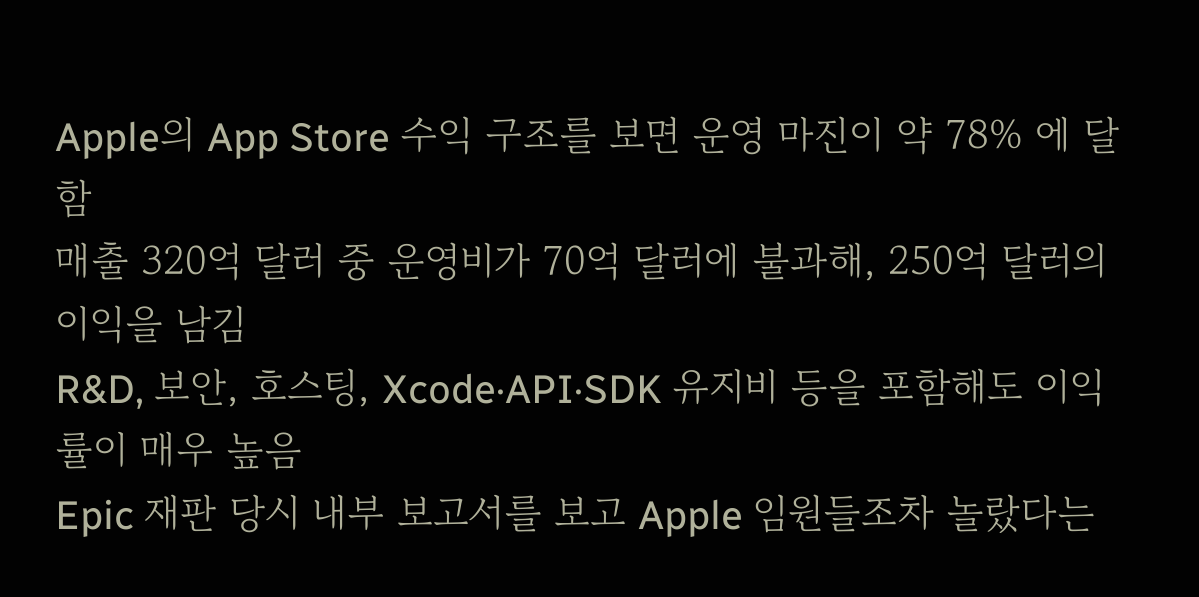Apple의 App Store 수익 구조를 보면 운영 마진이 약 78% 에 달함
매출 320억 달러 중 운영비가 70억 달러에 불과해, 250억 달러의 이익을 남김
R&D, 보안, 호스팅, Xcode·API·SDK 유지비 등을 포함해도 이익률이 매우 높음
Epic 재판 당시 내부 보고서를 보고 Apple 임원들조차 놀랐다는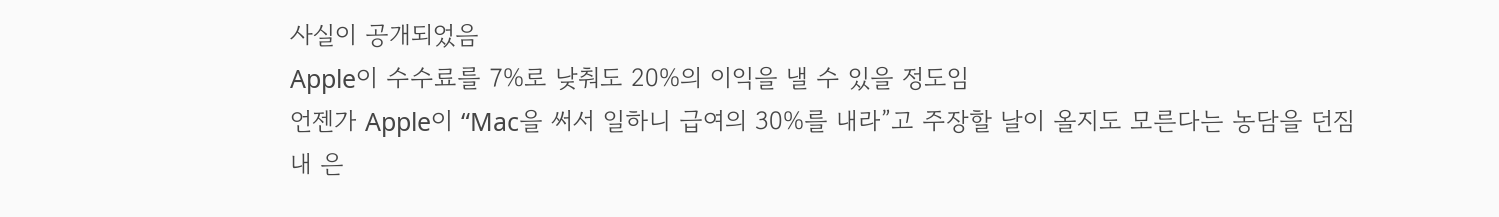사실이 공개되었음
Apple이 수수료를 7%로 낮춰도 20%의 이익을 낼 수 있을 정도임
언젠가 Apple이 “Mac을 써서 일하니 급여의 30%를 내라”고 주장할 날이 올지도 모른다는 농담을 던짐
내 은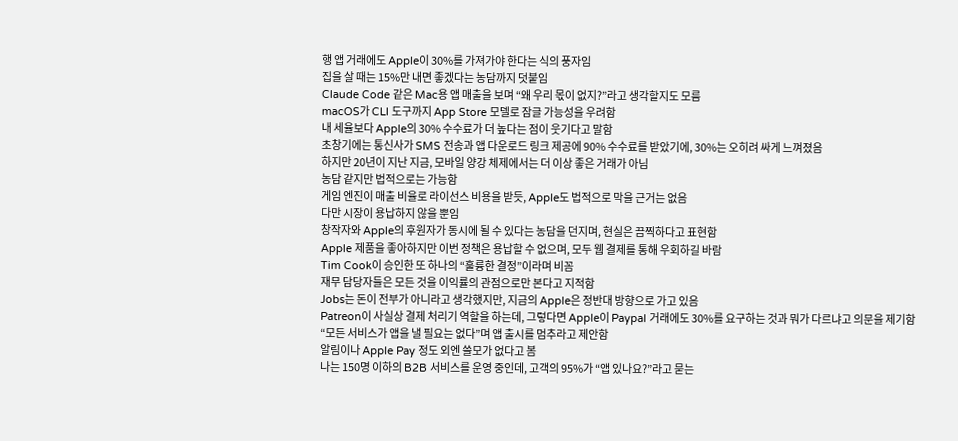행 앱 거래에도 Apple이 30%를 가져가야 한다는 식의 풍자임
집을 살 때는 15%만 내면 좋겠다는 농담까지 덧붙임
Claude Code 같은 Mac용 앱 매출을 보며 “왜 우리 몫이 없지?”라고 생각할지도 모름
macOS가 CLI 도구까지 App Store 모델로 잠글 가능성을 우려함
내 세율보다 Apple의 30% 수수료가 더 높다는 점이 웃기다고 말함
초창기에는 통신사가 SMS 전송과 앱 다운로드 링크 제공에 90% 수수료를 받았기에, 30%는 오히려 싸게 느껴졌음
하지만 20년이 지난 지금, 모바일 양강 체제에서는 더 이상 좋은 거래가 아님
농담 같지만 법적으로는 가능함
게임 엔진이 매출 비율로 라이선스 비용을 받듯, Apple도 법적으로 막을 근거는 없음
다만 시장이 용납하지 않을 뿐임
창작자와 Apple의 후원자가 동시에 될 수 있다는 농담을 던지며, 현실은 끔찍하다고 표현함
Apple 제품을 좋아하지만 이번 정책은 용납할 수 없으며, 모두 웹 결제를 통해 우회하길 바람
Tim Cook이 승인한 또 하나의 “훌륭한 결정”이라며 비꼼
재무 담당자들은 모든 것을 이익률의 관점으로만 본다고 지적함
Jobs는 돈이 전부가 아니라고 생각했지만, 지금의 Apple은 정반대 방향으로 가고 있음
Patreon이 사실상 결제 처리기 역할을 하는데, 그렇다면 Apple이 Paypal 거래에도 30%를 요구하는 것과 뭐가 다르냐고 의문을 제기함
“모든 서비스가 앱을 낼 필요는 없다”며 앱 출시를 멈추라고 제안함
알림이나 Apple Pay 정도 외엔 쓸모가 없다고 봄
나는 150명 이하의 B2B 서비스를 운영 중인데, 고객의 95%가 “앱 있나요?”라고 묻는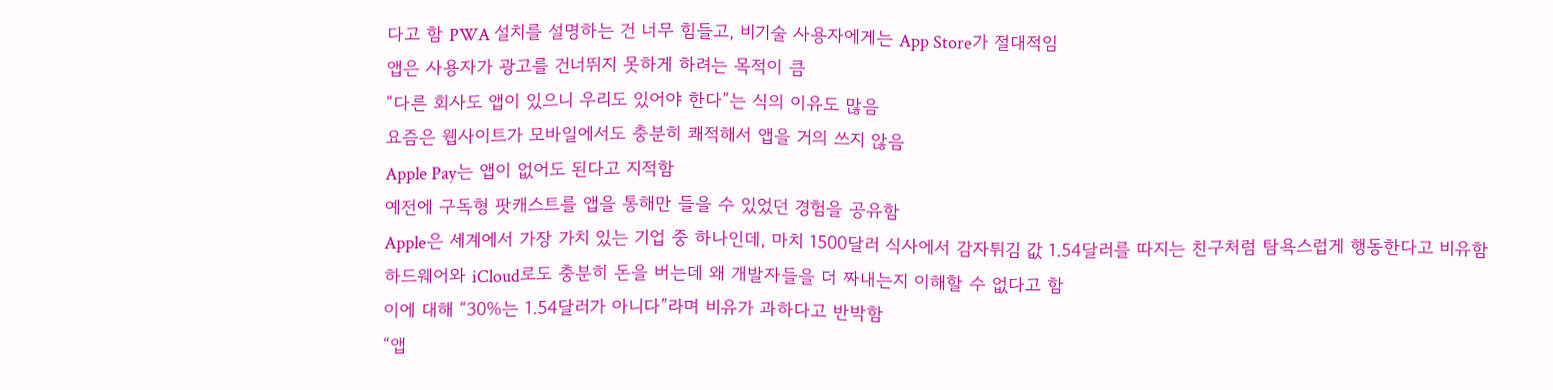다고 함 PWA 설치를 설명하는 건 너무 힘들고, 비기술 사용자에게는 App Store가 절대적임
앱은 사용자가 광고를 건너뛰지 못하게 하려는 목적이 큼
“다른 회사도 앱이 있으니 우리도 있어야 한다”는 식의 이유도 많음
요즘은 웹사이트가 모바일에서도 충분히 쾌적해서 앱을 거의 쓰지 않음
Apple Pay는 앱이 없어도 된다고 지적함
예전에 구독형 팟캐스트를 앱을 통해만 들을 수 있었던 경험을 공유함
Apple은 세계에서 가장 가치 있는 기업 중 하나인데, 마치 1500달러 식사에서 감자튀김 값 1.54달러를 따지는 친구처럼 탐욕스럽게 행동한다고 비유함
하드웨어와 iCloud로도 충분히 돈을 버는데 왜 개발자들을 더 짜내는지 이해할 수 없다고 함
이에 대해 “30%는 1.54달러가 아니다”라며 비유가 과하다고 반박함
“앱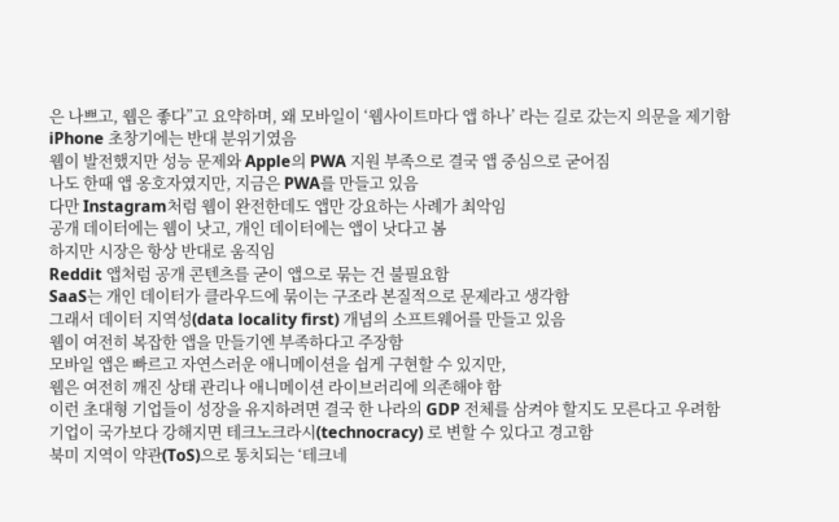은 나쁘고, 웹은 좋다”고 요약하며, 왜 모바일이 ‘웹사이트마다 앱 하나’ 라는 길로 갔는지 의문을 제기함
iPhone 초창기에는 반대 분위기였음
웹이 발전했지만 성능 문제와 Apple의 PWA 지원 부족으로 결국 앱 중심으로 굳어짐
나도 한때 앱 옹호자였지만, 지금은 PWA를 만들고 있음
다만 Instagram처럼 웹이 완전한데도 앱만 강요하는 사례가 최악임
공개 데이터에는 웹이 낫고, 개인 데이터에는 앱이 낫다고 봄
하지만 시장은 항상 반대로 움직임
Reddit 앱처럼 공개 콘텐츠를 굳이 앱으로 묶는 건 불필요함
SaaS는 개인 데이터가 클라우드에 묶이는 구조라 본질적으로 문제라고 생각함
그래서 데이터 지역성(data locality first) 개념의 소프트웨어를 만들고 있음
웹이 여전히 복잡한 앱을 만들기엔 부족하다고 주장함
모바일 앱은 빠르고 자연스러운 애니메이션을 쉽게 구현할 수 있지만,
웹은 여전히 깨진 상태 관리나 애니메이션 라이브러리에 의존해야 함
이런 초대형 기업들이 성장을 유지하려면 결국 한 나라의 GDP 전체를 삼켜야 할지도 모른다고 우려함
기업이 국가보다 강해지면 테크노크라시(technocracy) 로 변할 수 있다고 경고함
북미 지역이 약관(ToS)으로 통치되는 ‘테크네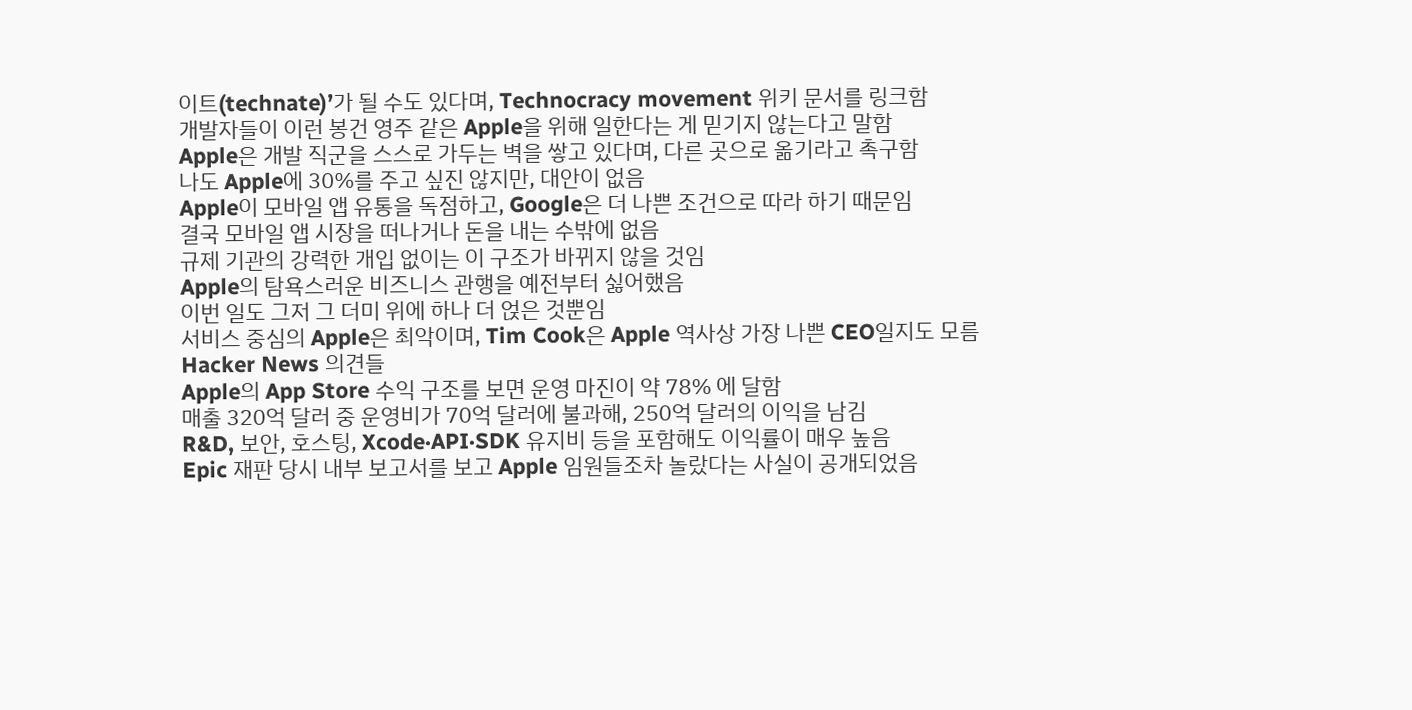이트(technate)’가 될 수도 있다며, Technocracy movement 위키 문서를 링크함
개발자들이 이런 봉건 영주 같은 Apple을 위해 일한다는 게 믿기지 않는다고 말함
Apple은 개발 직군을 스스로 가두는 벽을 쌓고 있다며, 다른 곳으로 옮기라고 촉구함
나도 Apple에 30%를 주고 싶진 않지만, 대안이 없음
Apple이 모바일 앱 유통을 독점하고, Google은 더 나쁜 조건으로 따라 하기 때문임
결국 모바일 앱 시장을 떠나거나 돈을 내는 수밖에 없음
규제 기관의 강력한 개입 없이는 이 구조가 바뀌지 않을 것임
Apple의 탐욕스러운 비즈니스 관행을 예전부터 싫어했음
이번 일도 그저 그 더미 위에 하나 더 얹은 것뿐임
서비스 중심의 Apple은 최악이며, Tim Cook은 Apple 역사상 가장 나쁜 CEO일지도 모름
Hacker News 의견들
Apple의 App Store 수익 구조를 보면 운영 마진이 약 78% 에 달함
매출 320억 달러 중 운영비가 70억 달러에 불과해, 250억 달러의 이익을 남김
R&D, 보안, 호스팅, Xcode·API·SDK 유지비 등을 포함해도 이익률이 매우 높음
Epic 재판 당시 내부 보고서를 보고 Apple 임원들조차 놀랐다는 사실이 공개되었음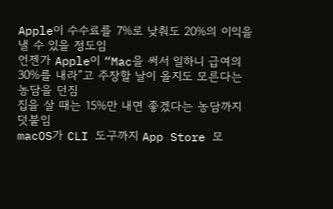Apple이 수수료를 7%로 낮춰도 20%의 이익을 낼 수 있을 정도임
언젠가 Apple이 “Mac을 써서 일하니 급여의 30%를 내라”고 주장할 날이 올지도 모른다는 농담을 던짐
집을 살 때는 15%만 내면 좋겠다는 농담까지 덧붙임
macOS가 CLI 도구까지 App Store 모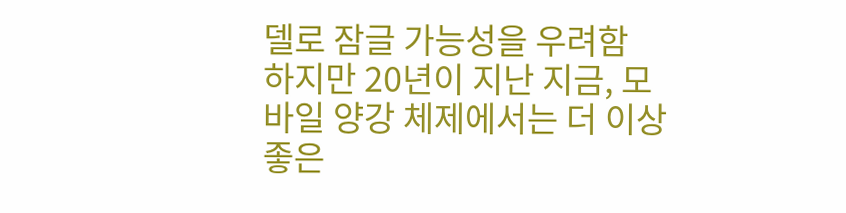델로 잠글 가능성을 우려함
하지만 20년이 지난 지금, 모바일 양강 체제에서는 더 이상 좋은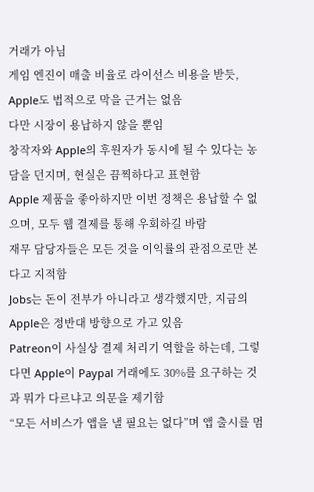거래가 아님
게임 엔진이 매출 비율로 라이선스 비용을 받듯, Apple도 법적으로 막을 근거는 없음
다만 시장이 용납하지 않을 뿐임
창작자와 Apple의 후원자가 동시에 될 수 있다는 농담을 던지며, 현실은 끔찍하다고 표현함
Apple 제품을 좋아하지만 이번 정책은 용납할 수 없으며, 모두 웹 결제를 통해 우회하길 바람
재무 담당자들은 모든 것을 이익률의 관점으로만 본다고 지적함
Jobs는 돈이 전부가 아니라고 생각했지만, 지금의 Apple은 정반대 방향으로 가고 있음
Patreon이 사실상 결제 처리기 역할을 하는데, 그렇다면 Apple이 Paypal 거래에도 30%를 요구하는 것과 뭐가 다르냐고 의문을 제기함
“모든 서비스가 앱을 낼 필요는 없다”며 앱 출시를 멈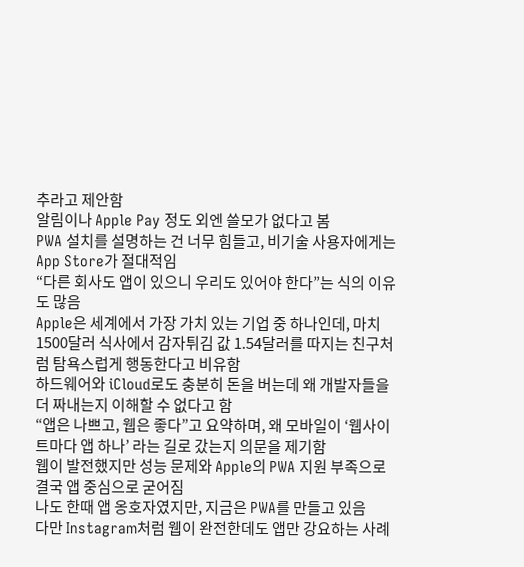추라고 제안함
알림이나 Apple Pay 정도 외엔 쓸모가 없다고 봄
PWA 설치를 설명하는 건 너무 힘들고, 비기술 사용자에게는 App Store가 절대적임
“다른 회사도 앱이 있으니 우리도 있어야 한다”는 식의 이유도 많음
Apple은 세계에서 가장 가치 있는 기업 중 하나인데, 마치 1500달러 식사에서 감자튀김 값 1.54달러를 따지는 친구처럼 탐욕스럽게 행동한다고 비유함
하드웨어와 iCloud로도 충분히 돈을 버는데 왜 개발자들을 더 짜내는지 이해할 수 없다고 함
“앱은 나쁘고, 웹은 좋다”고 요약하며, 왜 모바일이 ‘웹사이트마다 앱 하나’ 라는 길로 갔는지 의문을 제기함
웹이 발전했지만 성능 문제와 Apple의 PWA 지원 부족으로 결국 앱 중심으로 굳어짐
나도 한때 앱 옹호자였지만, 지금은 PWA를 만들고 있음
다만 Instagram처럼 웹이 완전한데도 앱만 강요하는 사례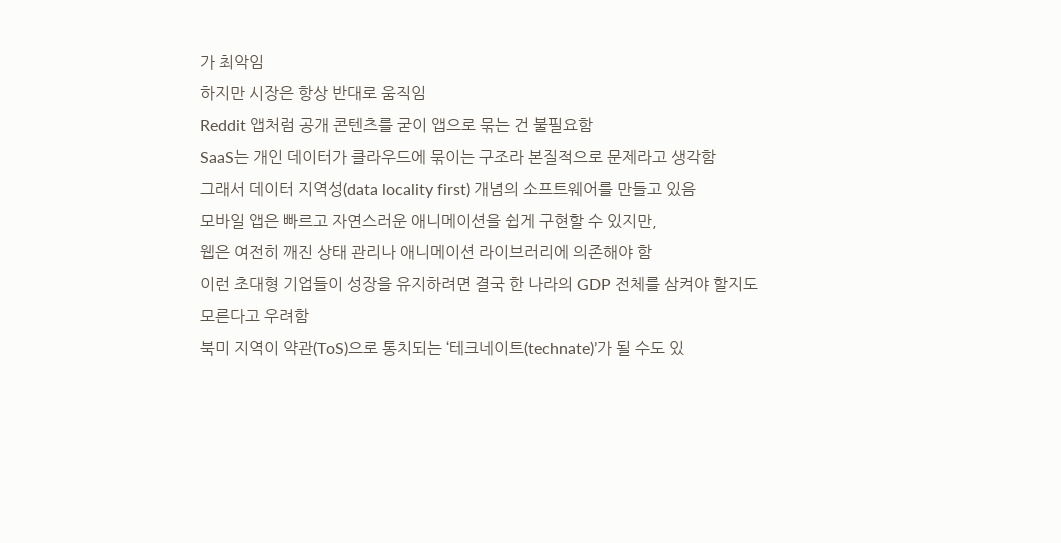가 최악임
하지만 시장은 항상 반대로 움직임
Reddit 앱처럼 공개 콘텐츠를 굳이 앱으로 묶는 건 불필요함
SaaS는 개인 데이터가 클라우드에 묶이는 구조라 본질적으로 문제라고 생각함
그래서 데이터 지역성(data locality first) 개념의 소프트웨어를 만들고 있음
모바일 앱은 빠르고 자연스러운 애니메이션을 쉽게 구현할 수 있지만,
웹은 여전히 깨진 상태 관리나 애니메이션 라이브러리에 의존해야 함
이런 초대형 기업들이 성장을 유지하려면 결국 한 나라의 GDP 전체를 삼켜야 할지도 모른다고 우려함
북미 지역이 약관(ToS)으로 통치되는 ‘테크네이트(technate)’가 될 수도 있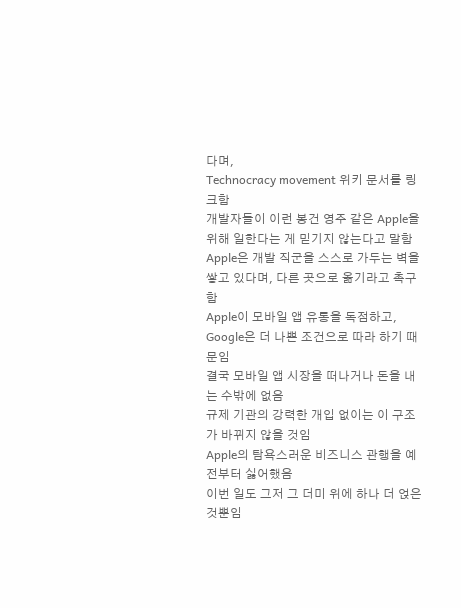다며,
Technocracy movement 위키 문서를 링크함
개발자들이 이런 봉건 영주 같은 Apple을 위해 일한다는 게 믿기지 않는다고 말함
Apple은 개발 직군을 스스로 가두는 벽을 쌓고 있다며, 다른 곳으로 옮기라고 촉구함
Apple이 모바일 앱 유통을 독점하고, Google은 더 나쁜 조건으로 따라 하기 때문임
결국 모바일 앱 시장을 떠나거나 돈을 내는 수밖에 없음
규제 기관의 강력한 개입 없이는 이 구조가 바뀌지 않을 것임
Apple의 탐욕스러운 비즈니스 관행을 예전부터 싫어했음
이번 일도 그저 그 더미 위에 하나 더 얹은 것뿐임